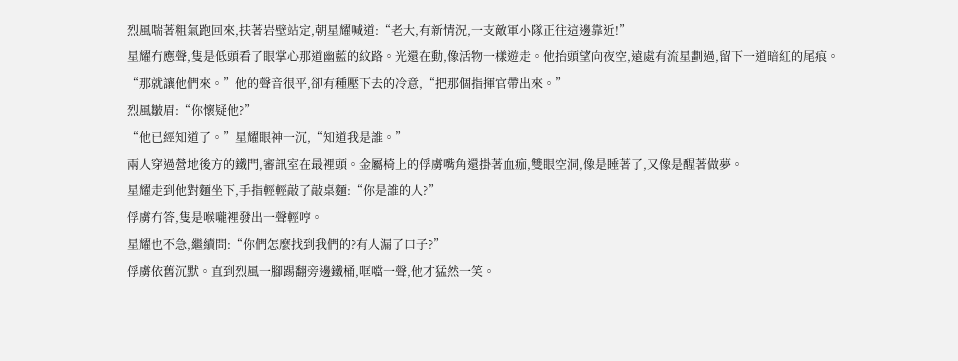烈風喘著粗氣跑回來,扶著岩壁站定,朝星耀喊道:“老大,有新情況,一支敵軍小隊正往這邊靠近!”
星耀冇應聲,隻是低頭看了眼掌心那道幽藍的紋路。光還在動,像活物一樣遊走。他抬頭望向夜空,遠處有流星劃過,留下一道暗紅的尾痕。
“那就讓他們來。”他的聲音很平,卻有種壓下去的冷意,“把那個指揮官帶出來。”
烈風皺眉:“你懷疑他?”
“他已經知道了。”星耀眼神一沉,“知道我是誰。”
兩人穿過營地後方的鐵門,審訊室在最裡頭。金屬椅上的俘虜嘴角還掛著血痂,雙眼空洞,像是睡著了,又像是醒著做夢。
星耀走到他對麵坐下,手指輕輕敲了敲桌麵:“你是誰的人?”
俘虜冇答,隻是喉嚨裡發出一聲輕哼。
星耀也不急,繼續問:“你們怎麼找到我們的?有人漏了口子?”
俘虜依舊沉默。直到烈風一腳踢翻旁邊鐵桶,哐噹一聲,他才猛然一笑。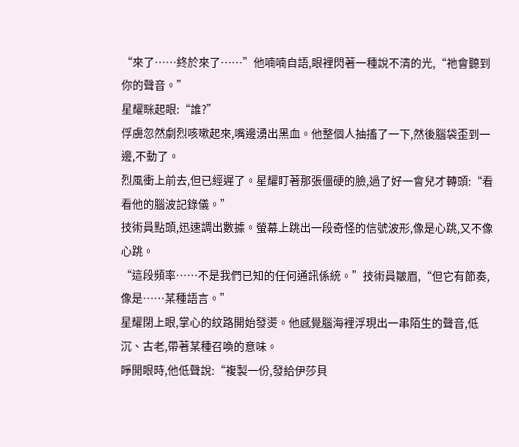“來了……終於來了……”他喃喃自語,眼裡閃著一種說不清的光,“祂會聽到你的聲音。”
星耀眯起眼:“誰?”
俘虜忽然劇烈咳嗽起來,嘴邊湧出黑血。他整個人抽搐了一下,然後腦袋歪到一邊,不動了。
烈風衝上前去,但已經遲了。星耀盯著那張僵硬的臉,過了好一會兒才轉頭:“看看他的腦波記錄儀。”
技術員點頭,迅速調出數據。螢幕上跳出一段奇怪的信號波形,像是心跳,又不像心跳。
“這段頻率……不是我們已知的任何通訊係統。”技術員皺眉,“但它有節奏,像是……某種語言。”
星耀閉上眼,掌心的紋路開始發燙。他感覺腦海裡浮現出一串陌生的聲音,低沉、古老,帶著某種召喚的意味。
睜開眼時,他低聲說:“複製一份,發給伊莎貝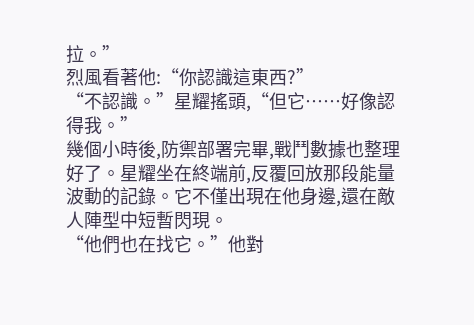拉。”
烈風看著他:“你認識這東西?”
“不認識。”星耀搖頭,“但它……好像認得我。”
幾個小時後,防禦部署完畢,戰鬥數據也整理好了。星耀坐在終端前,反覆回放那段能量波動的記錄。它不僅出現在他身邊,還在敵人陣型中短暫閃現。
“他們也在找它。”他對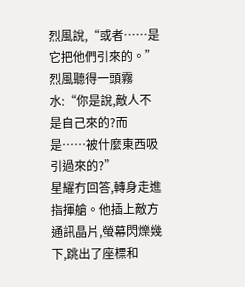烈風說,“或者……是它把他們引來的。”
烈風聽得一頭霧水:“你是說,敵人不是自己來的?而是……被什麼東西吸引過來的?”
星耀冇回答,轉身走進指揮艙。他插上敵方通訊晶片,螢幕閃爍幾下,跳出了座標和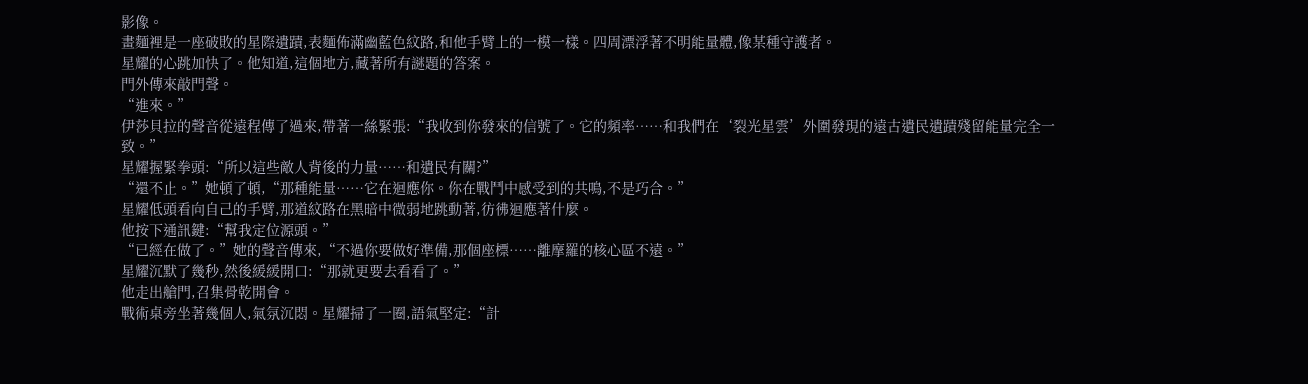影像。
畫麵裡是一座破敗的星際遺蹟,表麵佈滿幽藍色紋路,和他手臂上的一模一樣。四周漂浮著不明能量體,像某種守護者。
星耀的心跳加快了。他知道,這個地方,藏著所有謎題的答案。
門外傳來敲門聲。
“進來。”
伊莎貝拉的聲音從遠程傳了過來,帶著一絲緊張:“我收到你發來的信號了。它的頻率……和我們在‘裂光星雲’外圍發現的遠古遺民遺蹟殘留能量完全一致。”
星耀握緊拳頭:“所以這些敵人背後的力量……和遺民有關?”
“還不止。”她頓了頓,“那種能量……它在迴應你。你在戰鬥中感受到的共鳴,不是巧合。”
星耀低頭看向自己的手臂,那道紋路在黑暗中微弱地跳動著,彷彿迴應著什麼。
他按下通訊鍵:“幫我定位源頭。”
“已經在做了。”她的聲音傳來,“不過你要做好準備,那個座標……離摩羅的核心區不遠。”
星耀沉默了幾秒,然後緩緩開口:“那就更要去看看了。”
他走出艙門,召集骨乾開會。
戰術桌旁坐著幾個人,氣氛沉悶。星耀掃了一圈,語氣堅定:“計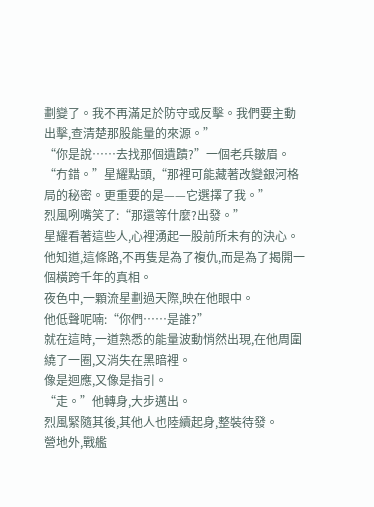劃變了。我不再滿足於防守或反擊。我們要主動出擊,查清楚那股能量的來源。”
“你是說……去找那個遺蹟?”一個老兵皺眉。
“冇錯。”星耀點頭,“那裡可能藏著改變銀河格局的秘密。更重要的是——它選擇了我。”
烈風咧嘴笑了:“那還等什麼?出發。”
星耀看著這些人,心裡湧起一股前所未有的決心。他知道,這條路,不再隻是為了複仇,而是為了揭開一個橫跨千年的真相。
夜色中,一顆流星劃過天際,映在他眼中。
他低聲呢喃:“你們……是誰?”
就在這時,一道熟悉的能量波動悄然出現,在他周圍繞了一圈,又消失在黑暗裡。
像是迴應,又像是指引。
“走。”他轉身,大步邁出。
烈風緊隨其後,其他人也陸續起身,整裝待發。
營地外,戰艦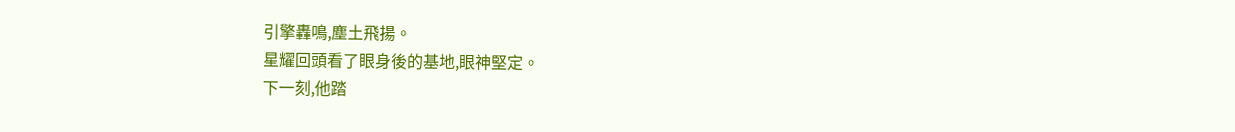引擎轟鳴,塵土飛揚。
星耀回頭看了眼身後的基地,眼神堅定。
下一刻,他踏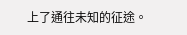上了通往未知的征途。